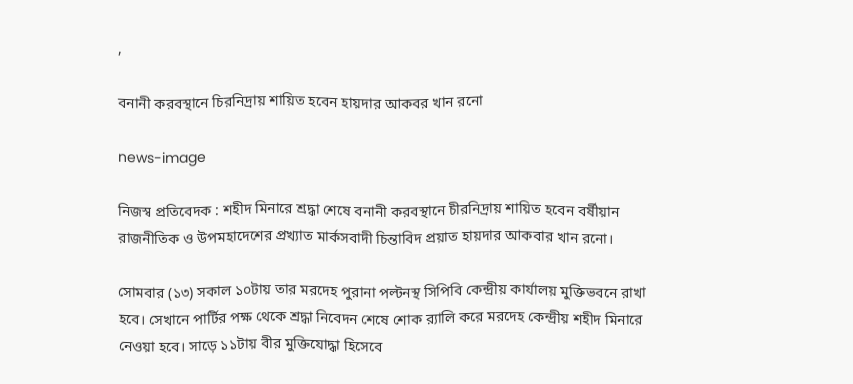,

বনানী করবস্থানে চিরনিদ্রায় শায়িত হবেন হায়দার আকবর খান রনো

news-image

নিজস্ব প্রতিবেদক : শহীদ মিনারে শ্রদ্ধা শেষে বনানী করবস্থানে চীরনিদ্রায় শায়িত হবেন বর্ষীয়ান রাজনীতিক ও উপমহাদেশের প্রখ্যাত মার্কসবাদী চিন্তাবিদ প্রয়াত হায়দার আকবার খান রনো।

সোমবার (১৩) সকাল ১০টায় তার মরদেহ পুরানা পল্টনস্থ সিপিবি কেন্দ্রীয় কার্যালয় মুক্তিভবনে রাখা হবে। সেখানে পার্টির পক্ষ থেকে শ্রদ্ধা নিবেদন শেষে শোক র‌্যালি করে মরদেহ কেন্দ্রীয় শহীদ মিনারে নেওয়া হবে। সাড়ে ১১টায় বীর মুক্তিযোদ্ধা হিসেবে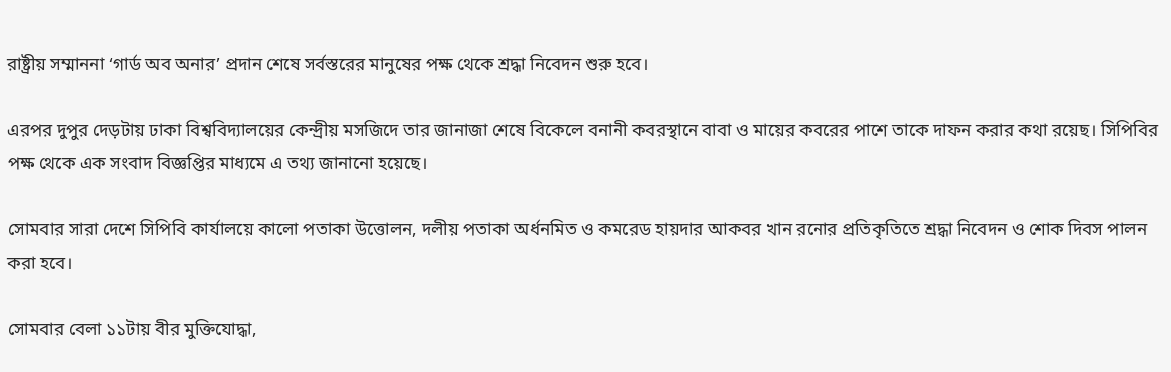রাষ্ট্রীয় সম্মাননা ‘গার্ড অব অনার’ প্রদান শেষে সর্বস্তরের মানুষের পক্ষ থেকে শ্রদ্ধা নিবেদন শুরু হবে।

এরপর দুপুর দেড়টায় ঢাকা বিশ্ববিদ্যালয়ের কেন্দ্রীয় মসজিদে তার জানাজা শেষে বিকেলে বনানী কবরস্থানে বাবা ও মায়ের কবরের পাশে তাকে দাফন করার কথা রয়েছ। সিপিবির পক্ষ থেকে এক সংবাদ বিজ্ঞপ্তির মাধ্যমে এ তথ্য জানানো হয়েছে।

সোমবার সারা দেশে সিপিবি কার্যালয়ে কালো পতাকা উত্তোলন, দলীয় পতাকা অর্ধনমিত ও কমরেড হায়দার আকবর খান রনোর প্রতিকৃতিতে শ্রদ্ধা নিবেদন ও শোক দিবস পালন করা হবে।

সোমবার বেলা ১১টায় বীর মুক্তিযোদ্ধা,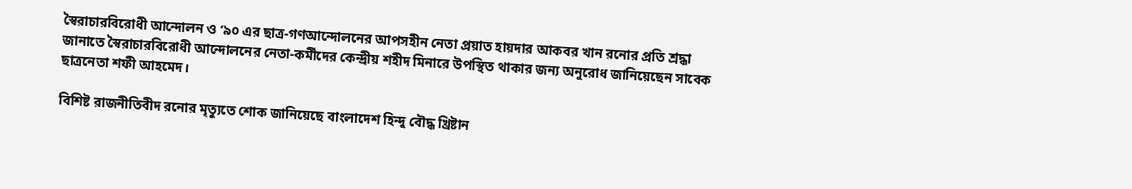স্বৈরাচারবিরোধী আন্দোলন ও ’৯০ এর ছাত্র-গণআন্দোলনের আপসহীন নেতা প্রয়াত হায়দার আকবর খান রনোর প্রতি শ্রদ্ধা জানাতে স্বৈরাচারবিরোধী আন্দোলনের নেতা-কর্মীদের কেন্দ্রীয় শহীদ মিনারে উপস্থিত থাকার জন্য অনুরোধ জানিয়েছেন সাবেক ছাত্রনেতা শফী আহমেদ।

বিশিষ্ট রাজনীতিবীদ রনোর মৃত্যুতে শোক জানিয়েছে বাংলাদেশ হিন্দু বৌদ্ধ খ্রিষ্টান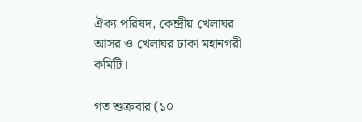ঐক্য পরিষদ, কেন্দ্রীয় খেলাঘর আসর ও খেলাঘর ঢাকা মহানগরী কমিটি।

গত শুক্রবার (১০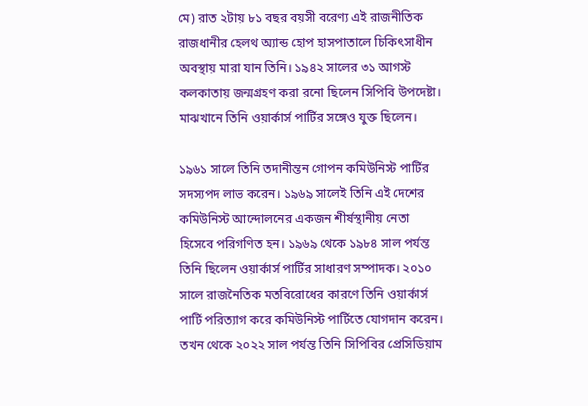মে) রাত ২টায় ৮১ বছর বয়সী বরেণ্য এই রাজনীতিক রাজধানীর হেলথ অ্যান্ড হোপ হাসপাতালে চিকিৎসাধীন অবস্থায় মারা যান তিনি। ১৯৪২ সালের ৩১ আগস্ট কলকাতায় জন্মগ্রহণ করা রনো ছিলেন সিপিবি উপদেষ্টা। মাঝখানে তিনি ওয়ার্কার্স পার্টির সঙ্গেও যুক্ত ছিলেন।

১৯৬১ সালে তিনি তদানীন্তন গোপন কমিউনিস্ট পার্টির সদস্যপদ লাভ করেন। ১৯৬৯ সালেই তিনি এই দেশের কমিউনিস্ট আন্দোলনের একজন শীর্ষস্থানীয় নেতা হিসেবে পরিগণিত হন। ১৯৬৯ থেকে ১৯৮৪ সাল পর্যন্ত তিনি ছিলেন ওয়ার্কার্স পার্টির সাধারণ সম্পাদক। ২০১০ সালে রাজনৈতিক মতবিরোধের কারণে তিনি ওয়ার্কার্স পার্টি পরিত্যাগ করে কমিউনিস্ট পার্টিতে যোগদান করেন। তখন থেকে ২০২২ সাল পর্যন্ত তিনি সিপিবির প্রেসিডিয়াম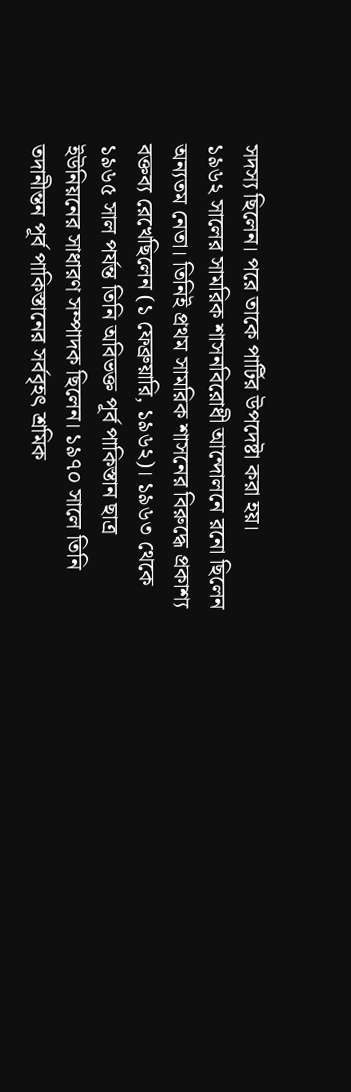সদস্য ছিলেন। পরে তাকে পার্টির উপদেষ্টা করা হয়।
১৯৬২ সালের সামরিক শাসনবিরোধী আন্দোলনে রনো ছিলেন অন্যতম নেতা। তিনিই প্রথম সামরিক শাসনের বিরুদ্ধে প্রকাশ্য বক্তব্য রেখেছিলেন (১ ফেব্রুয়ারি, ১৯৬২)। ১৯৬৩ থেকে ১৯৬৫ সাল পর্যন্ত তিনি অবিভক্ত পূর্ব পাকিস্তান ছাত্র ইউনিয়নের সাধারণ সম্পাদক ছিলেন। ১৯৭০ সালে তিনি তদানীন্তন পূর্ব পাকিস্তানের সর্ববৃহৎ শ্রমিক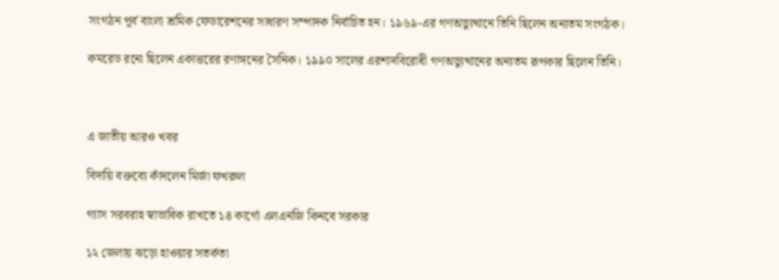সংগঠন পূর্ব বাংলা শ্রমিক ফেডারেশনের সাধারণ সম্পাদক নির্বাচিত হন। ১৯৬৯-এর গণঅভ্যুত্থানে তিনি ছিলেন অন্যতম সংগঠক।

কমরেড রনো ছিলেন একাত্তরের রণাঙ্গনের সৈনিক। ১৯৯০ সালের এরশাদবিরোধী গণঅভ্যুত্থানের অন্যতম রূপকার ছিলেন তিনি।



এ জাতীয় আরও খবর

বিদায়ি বক্তব্যে কাঁদলেন মির্জা ফখরুল

গ্যাস সরবরাহ স্বাভাবিক রাখতে ১৪ কার্গো এলএনজি কিনবে সরকার

১২ জেলায় ঝড়ো হাওয়ার সতর্কতা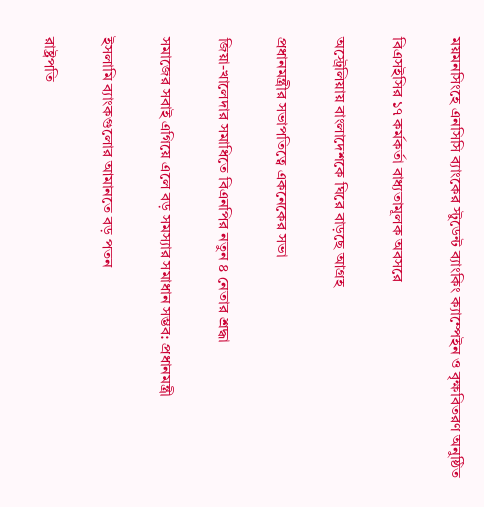ময়মনসিংহে এনসিসি ব্যাংকের স্টুডেন্ট ব্যাংকিং ক্যাম্পেইন ও বৃক্ষবিতরণ অনুষ্ঠিত

বিএসইসির ১৭ কর্মকর্তা বাধ্যতামূলক অবসরে

অস্ট্রেলিয়ায় বাংলাদেশকে ঘিরে বাড়ছে আগ্রহ

প্রধানমন্ত্রীর সভাপতিত্বে একনেকের সভা

জিয়া-খালেদার সমাধিতে বিএনপির নতুন ৪ নেতার শ্রদ্ধা

সমাজের সবাই এগিয়ে এলে বড় সমস্যার সমাধান সম্ভব: প্রধানমন্ত্রী

ইসলামি ব্যাংকগুলোর আমানতে বড় পতন

রাষ্ট্রপতি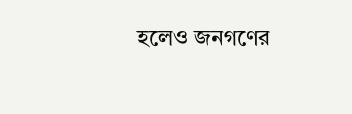হলেও জনগণের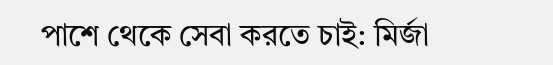পাশে থেকে সেবা করতে চাই: মির্জা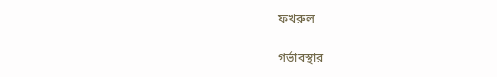ফখরুল

গর্ভাবস্থার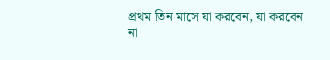প্রথম তিন মাসে যা করবেন, যা করবেন না